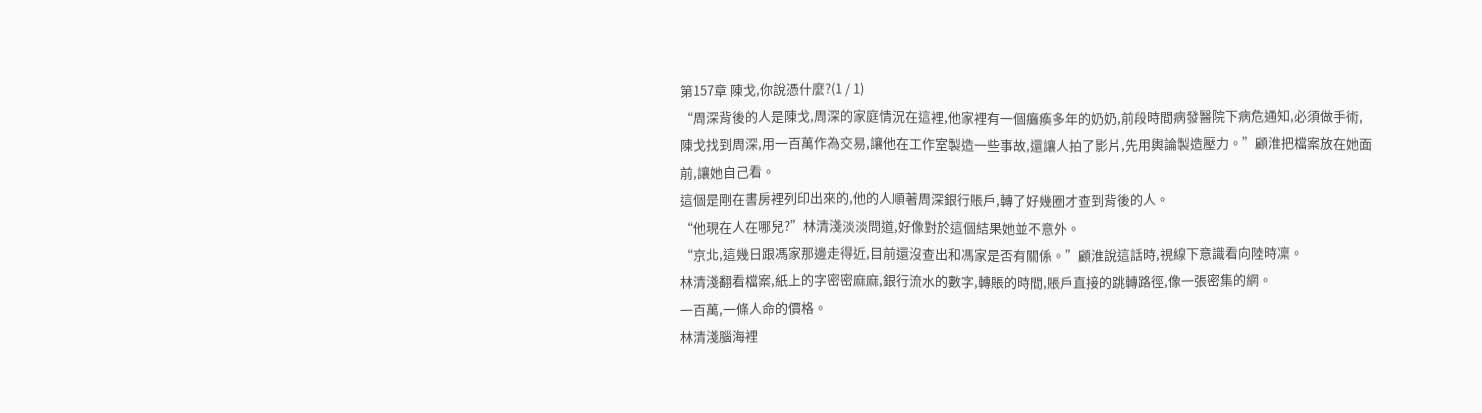第157章 陳戈,你說憑什麼?(1 / 1)
“周深背後的人是陳戈,周深的家庭情況在這裡,他家裡有一個癱瘓多年的奶奶,前段時間病發醫院下病危通知,必須做手術,陳戈找到周深,用一百萬作為交易,讓他在工作室製造一些事故,還讓人拍了影片,先用輿論製造壓力。”顧淮把檔案放在她面前,讓她自己看。
這個是剛在書房裡列印出來的,他的人順著周深銀行賬戶,轉了好幾圈才查到背後的人。
“他現在人在哪兒?”林清淺淡淡問道,好像對於這個結果她並不意外。
“京北,這幾日跟馮家那邊走得近,目前還沒查出和馮家是否有關係。”顧淮說這話時,視線下意識看向陸時凜。
林清淺翻看檔案,紙上的字密密麻麻,銀行流水的數字,轉賬的時間,賬戶直接的跳轉路徑,像一張密集的網。
一百萬,一條人命的價格。
林清淺腦海裡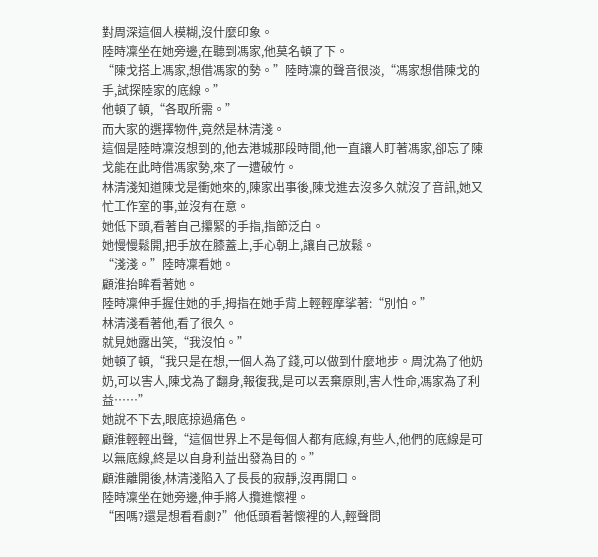對周深這個人模糊,沒什麼印象。
陸時凜坐在她旁邊,在聽到馮家,他莫名頓了下。
“陳戈搭上馮家,想借馮家的勢。”陸時凜的聲音很淡,“馮家想借陳戈的手,試探陸家的底線。”
他頓了頓,“各取所需。”
而大家的選擇物件,竟然是林清淺。
這個是陸時凜沒想到的,他去港城那段時間,他一直讓人盯著馮家,卻忘了陳戈能在此時借馮家勢,來了一遭破竹。
林清淺知道陳戈是衝她來的,陳家出事後,陳戈進去沒多久就沒了音訊,她又忙工作室的事,並沒有在意。
她低下頭,看著自己攥緊的手指,指節泛白。
她慢慢鬆開,把手放在膝蓋上,手心朝上,讓自己放鬆。
“淺淺。”陸時凜看她。
顧淮抬眸看著她。
陸時凜伸手握住她的手,拇指在她手背上輕輕摩挲著:“別怕。”
林清淺看著他,看了很久。
就見她露出笑,“我沒怕。”
她頓了頓,“我只是在想,一個人為了錢,可以做到什麼地步。周沈為了他奶奶,可以害人,陳戈為了翻身,報復我,是可以丟棄原則,害人性命,馮家為了利益……”
她說不下去,眼底掠過痛色。
顧淮輕輕出聲,“這個世界上不是每個人都有底線,有些人,他們的底線是可以無底線,終是以自身利益出發為目的。”
顧淮離開後,林清淺陷入了長長的寂靜,沒再開口。
陸時凜坐在她旁邊,伸手將人攬進懷裡。
“困嗎?還是想看看劇?”他低頭看著懷裡的人,輕聲問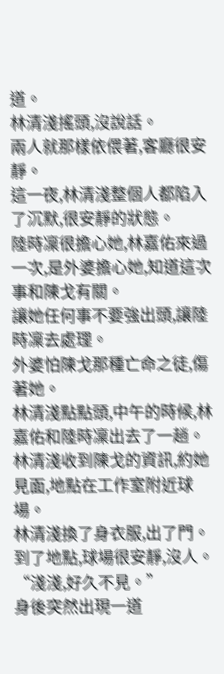道。
林清淺搖頭,沒說話。
兩人就那樣依偎著,客廳很安靜。
這一夜,林清淺整個人都陷入了沉默,很安靜的狀態。
陸時凜很擔心她,林嘉佑來過一次,是外婆擔心她,知道這次事和陳戈有關。
讓她任何事不要強出頭,讓陸時凜去處理。
外婆怕陳戈那種亡命之徒,傷著她。
林清淺點點頭,中午的時候,林嘉佑和陸時凜出去了一趟。
林清淺收到陳戈的資訊,約她見面,地點在工作室附近球場。
林清淺換了身衣服,出了門。
到了地點,球場很安靜,沒人。
“淺淺,好久不見。”
身後突然出現一道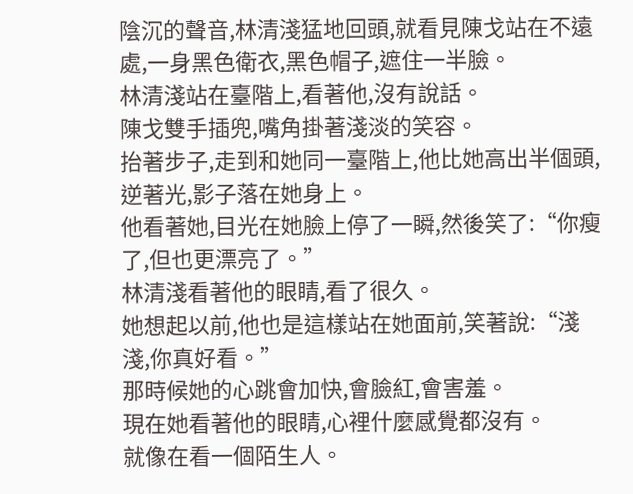陰沉的聲音,林清淺猛地回頭,就看見陳戈站在不遠處,一身黑色衛衣,黑色帽子,遮住一半臉。
林清淺站在臺階上,看著他,沒有說話。
陳戈雙手插兜,嘴角掛著淺淡的笑容。
抬著步子,走到和她同一臺階上,他比她高出半個頭,逆著光,影子落在她身上。
他看著她,目光在她臉上停了一瞬,然後笑了:“你瘦了,但也更漂亮了。”
林清淺看著他的眼睛,看了很久。
她想起以前,他也是這樣站在她面前,笑著說:“淺淺,你真好看。”
那時候她的心跳會加快,會臉紅,會害羞。
現在她看著他的眼睛,心裡什麼感覺都沒有。
就像在看一個陌生人。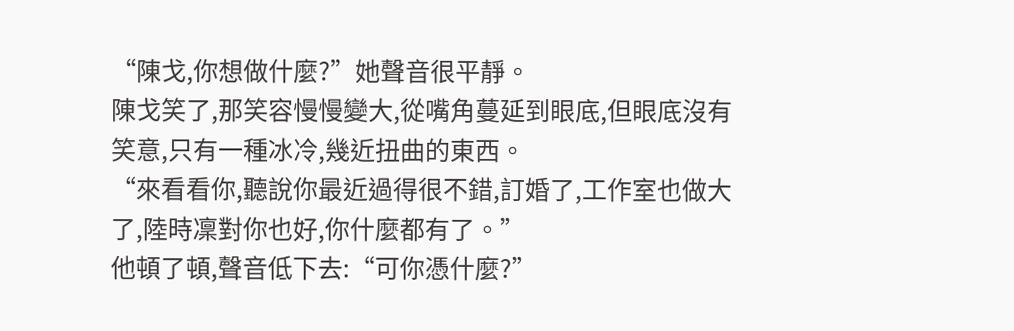“陳戈,你想做什麼?”她聲音很平靜。
陳戈笑了,那笑容慢慢變大,從嘴角蔓延到眼底,但眼底沒有笑意,只有一種冰冷,幾近扭曲的東西。
“來看看你,聽說你最近過得很不錯,訂婚了,工作室也做大了,陸時凜對你也好,你什麼都有了。”
他頓了頓,聲音低下去:“可你憑什麼?”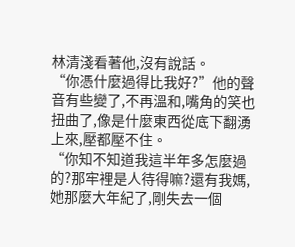林清淺看著他,沒有說話。
“你憑什麼過得比我好?”他的聲音有些變了,不再溫和,嘴角的笑也扭曲了,像是什麼東西從底下翻湧上來,壓都壓不住。
“你知不知道我這半年多怎麼過的?那牢裡是人待得嘛?還有我媽,她那麼大年紀了,剛失去一個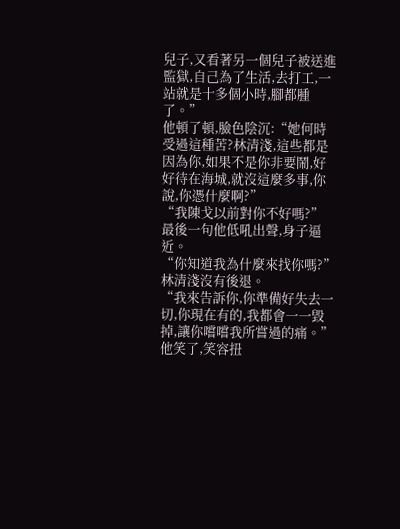兒子,又看著另一個兒子被送進監獄,自己為了生活,去打工,一站就是十多個小時,腳都腫了。”
他頓了頓,臉色陰沉:“她何時受過這種苦?林清淺,這些都是因為你,如果不是你非要鬧,好好待在海城,就沒這麼多事,你說,你憑什麼啊?”
“我陳戈以前對你不好嗎?”
最後一句他低吼出聲,身子逼近。
“你知道我為什麼來找你嗎?”
林清淺沒有後退。
“我來告訴你,你準備好失去一切,你現在有的,我都會一一毀掉,讓你嚐嚐我所嘗過的痛。”
他笑了,笑容扭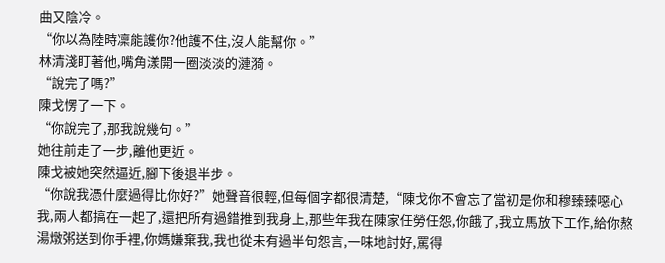曲又陰冷。
“你以為陸時凜能護你?他護不住,沒人能幫你。”
林清淺盯著他,嘴角漾開一圈淡淡的漣漪。
“說完了嗎?”
陳戈愣了一下。
“你說完了,那我說幾句。”
她往前走了一步,離他更近。
陳戈被她突然逼近,腳下後退半步。
“你說我憑什麼過得比你好?”她聲音很輕,但每個字都很清楚,“陳戈你不會忘了當初是你和穆臻臻噁心我,兩人都搞在一起了,還把所有過錯推到我身上,那些年我在陳家任勞任怨,你餓了,我立馬放下工作,給你熬湯燉粥送到你手裡,你媽嫌棄我,我也從未有過半句怨言,一味地討好,罵得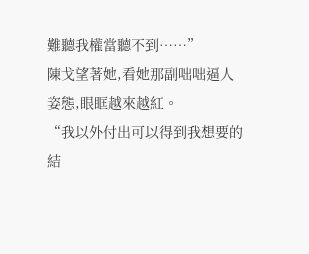難聽我權當聽不到……”
陳戈望著她,看她那副咄咄逼人姿態,眼眶越來越紅。
“我以外付出可以得到我想要的結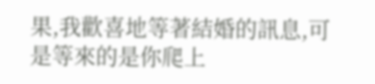果,我歡喜地等著結婚的訊息,可是等來的是你爬上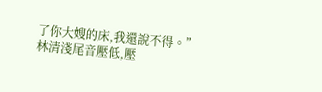了你大嫂的床,我還說不得。”
林清淺尾音壓低,壓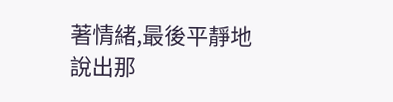著情緒,最後平靜地說出那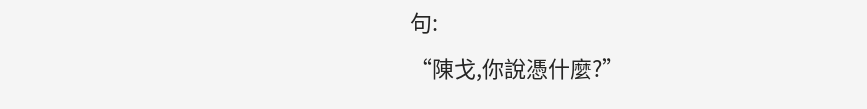句:
“陳戈,你說憑什麼?”